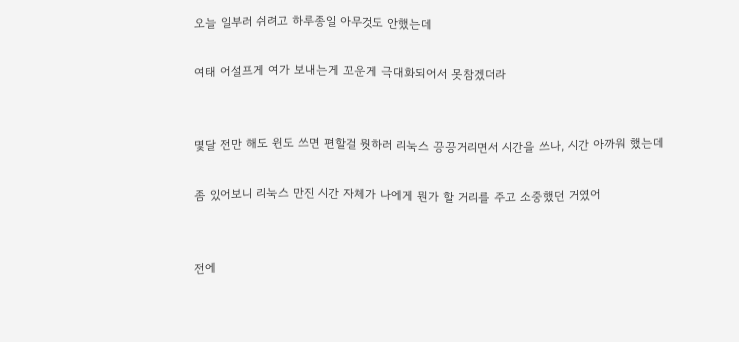오늘 일부러 쉬려고 하루종일 아무것도 안했는데

여태 어설프게 여가 보내는게 꼬운게 극대화되어서 못참겠더라


몇달 전만 해도 윈도 쓰면 편할걸 뭣하러 리눅스 끙끙거리면서 시간을 쓰나, 시간 아까워 했는데

좀 있어보니 리눅스 만진 시간 자체가 나에게 뭔가 할 거리를 주고 소중했던 거였어


전에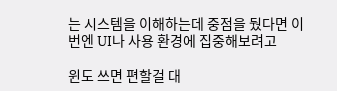는 시스템을 이해하는데 중점을 뒀다면 이번엔 UI나 사용 환경에 집중해보려고

윈도 쓰면 편할걸 대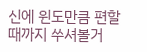신에 윈도만큼 편할 때까지 쑤셔볼거